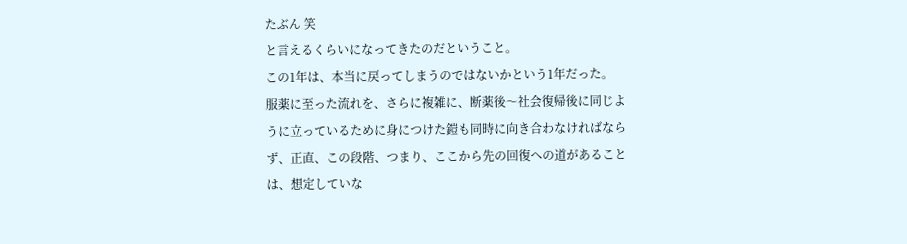たぶん 笑
と言えるくらいになってきたのだということ。
この1年は、本当に戻ってしまうのではないかという1年だった。
服薬に至った流れを、さらに複雑に、断薬後〜社会復帰後に同じように立っているために身につけた鎧も同時に向き合わなければならず、正直、この段階、つまり、ここから先の回復への道があることは、想定していな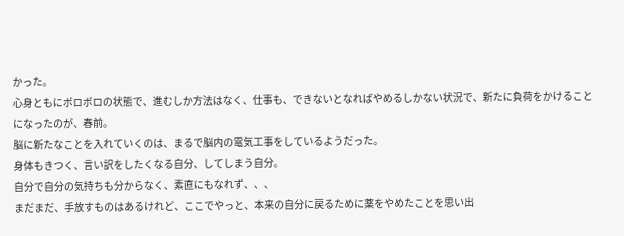かった。
心身ともにボロボロの状態で、進むしか方法はなく、仕事も、できないとなればやめるしかない状況で、新たに負荷をかけることになったのが、春前。
脳に新たなことを入れていくのは、まるで脳内の電気工事をしているようだった。
身体もきつく、言い訳をしたくなる自分、してしまう自分。
自分で自分の気持ちも分からなく、素直にもなれず、、、
まだまだ、手放すものはあるけれど、ここでやっと、本来の自分に戻るために薬をやめたことを思い出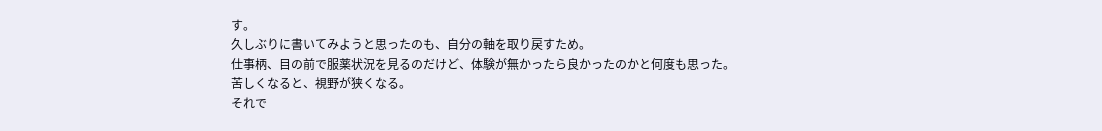す。
久しぶりに書いてみようと思ったのも、自分の軸を取り戻すため。
仕事柄、目の前で服薬状況を見るのだけど、体験が無かったら良かったのかと何度も思った。
苦しくなると、視野が狭くなる。
それで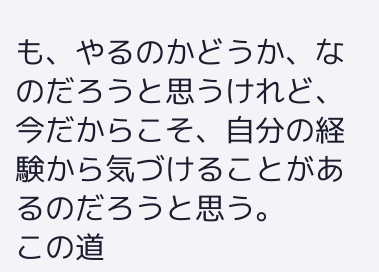も、やるのかどうか、なのだろうと思うけれど、今だからこそ、自分の経験から気づけることがあるのだろうと思う。
この道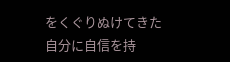をくぐりぬけてきた自分に自信を持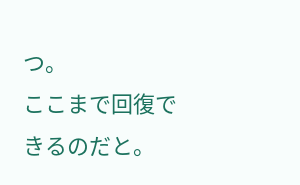つ。
ここまで回復できるのだと。